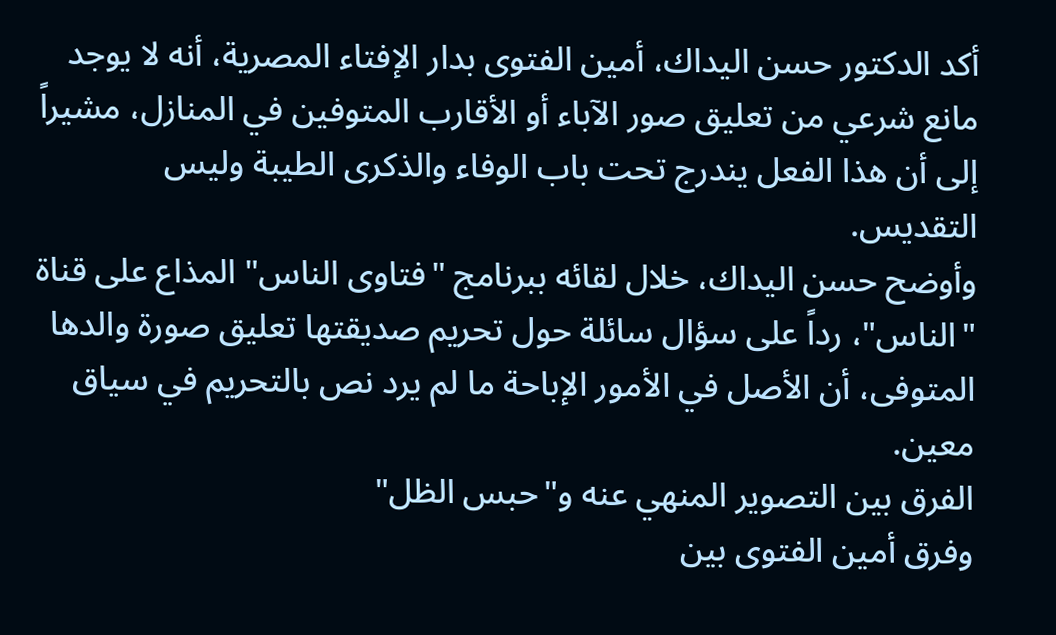أكد الدكتور حسن اليداك، أمين الفتوى بدار الإفتاء المصرية، أنه لا يوجد مانع شرعي من تعليق صور الآباء أو الأقارب المتوفين في المنازل، مشيراً إلى أن هذا الفعل يندرج تحت باب الوفاء والذكرى الطيبة وليس التقديس.
وأوضح حسن اليداك، خلال لقائه ببرنامج "فتاوى الناس" المذاع على قناة "الناس"، رداً على سؤال سائلة حول تحريم صديقتها تعليق صورة والدها المتوفى، أن الأصل في الأمور الإباحة ما لم يرد نص بالتحريم في سياق معين.
الفرق بين التصوير المنهي عنه و"حبس الظل"
وفرق أمين الفتوى بين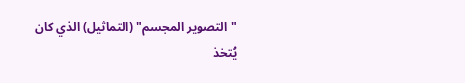"التصوير المجسم" (التماثيل) الذي كان يُتخذ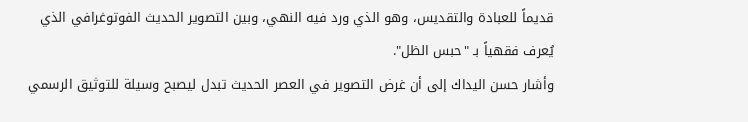قديماً للعبادة والتقديس، وهو الذي ورد فيه النهي، وبين التصوير الحديث الفوتوغرافي الذي يُعرف فقهياً بـ "حبس الظل".
وأشار حسن اليداك إلى أن غرض التصوير في العصر الحديث تبدل ليصبح وسيلة للتوثيق الرسمي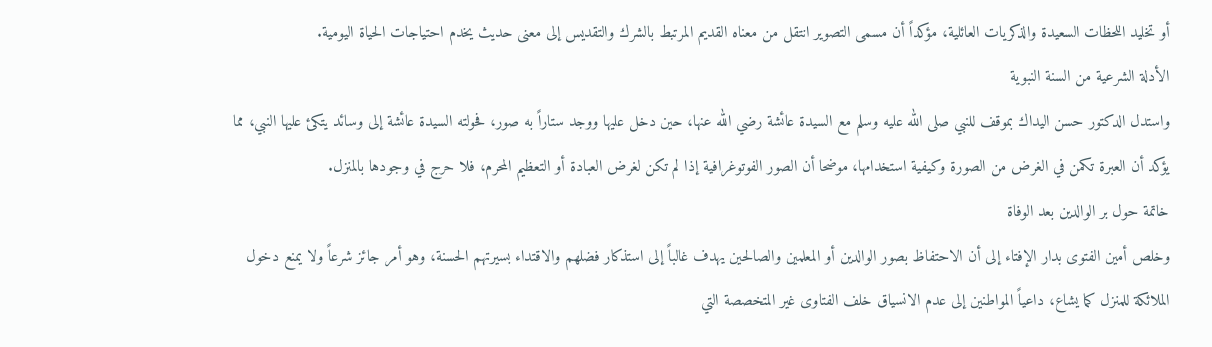أو تخليد اللحظات السعيدة والذكريات العائلية، مؤكداً أن مسمى التصوير انتقل من معناه القديم المرتبط بالشرك والتقديس إلى معنى حديث يخدم احتياجات الحياة اليومية.
الأدلة الشرعية من السنة النبوية
واستدل الدكتور حسن اليداك بموقف للنبي صلى الله عليه وسلم مع السيدة عائشة رضي الله عنها، حين دخل عليها ووجد ستاراً به صور، فحولته السيدة عائشة إلى وسائد يتكئ عليها النبي، مما يؤكد أن العبرة تكمن في الغرض من الصورة وكيفية استخدامها، موضحا أن الصور الفوتوغرافية إذا لم تكن لغرض العبادة أو التعظيم المحرم، فلا حرج في وجودها بالمنزل.
خاتمة حول بر الوالدين بعد الوفاة
وخلص أمين الفتوى بدار الإفتاء إلى أن الاحتفاظ بصور الوالدين أو المعلمين والصالحين يهدف غالباً إلى استذكار فضلهم والاقتداء بسيرتهم الحسنة، وهو أمر جائز شرعاً ولا يمنع دخول الملائكة للمنزل كما يشاع، داعياً المواطنين إلى عدم الانسياق خلف الفتاوى غير المتخصصة التي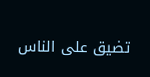تضيق على الناس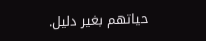حياتهم بغير دليل.